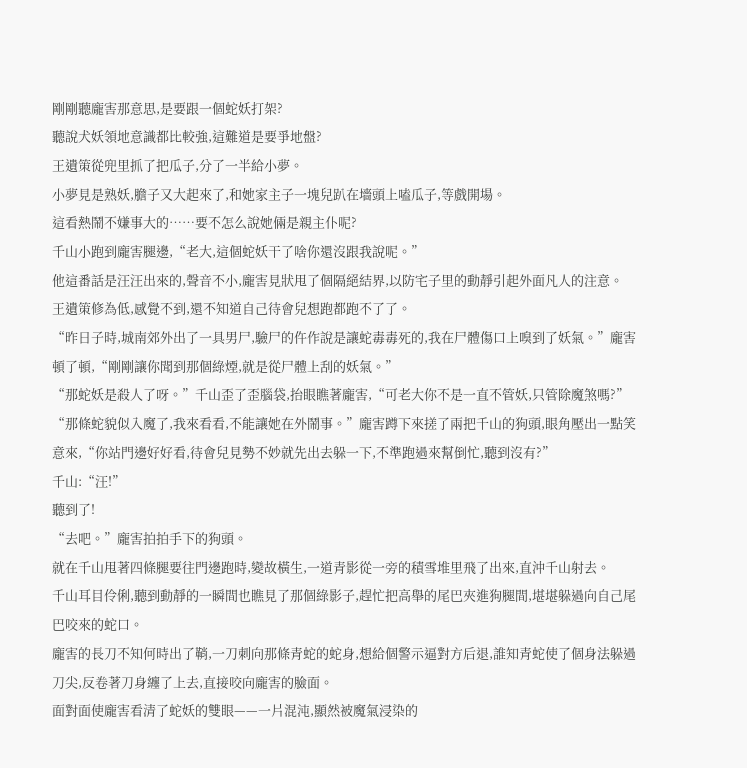剛剛聽龐害那意思,是要跟一個蛇妖打架?
聽說犬妖領地意識都比較強,這難道是要爭地盤?
王遺策從兜里抓了把瓜子,分了一半給小夢。
小夢見是熟妖,膽子又大起來了,和她家主子一塊兒趴在墻頭上嗑瓜子,等戲開場。
這看熱鬧不嫌事大的……要不怎么說她倆是親主仆呢?
千山小跑到龐害腿邊,“老大,這個蛇妖干了啥你還沒跟我說呢。”
他這番話是汪汪出來的,聲音不小,龐害見狀甩了個隔絕結界,以防宅子里的動靜引起外面凡人的注意。
王遺策修為低,感覺不到,還不知道自己待會兒想跑都跑不了了。
“昨日子時,城南郊外出了一具男尸,驗尸的仵作說是讓蛇毒毒死的,我在尸體傷口上嗅到了妖氣。”龐害頓了頓,“剛剛讓你聞到那個綠煙,就是從尸體上刮的妖氣。”
“那蛇妖是殺人了呀。”千山歪了歪腦袋,抬眼瞧著龐害,“可老大你不是一直不管妖,只管除魔煞嗎?”
“那條蛇貌似入魔了,我來看看,不能讓她在外鬧事。”龐害蹲下來搓了兩把千山的狗頭,眼角壓出一點笑意來,“你站門邊好好看,待會兒見勢不妙就先出去躲一下,不準跑過來幫倒忙,聽到沒有?”
千山:“汪!”
聽到了!
“去吧。”龐害拍拍手下的狗頭。
就在千山甩著四條腿要往門邊跑時,變故橫生,一道青影從一旁的積雪堆里飛了出來,直沖千山射去。
千山耳目伶俐,聽到動靜的一瞬間也瞧見了那個綠影子,趕忙把高舉的尾巴夾進狗腿間,堪堪躲過向自己尾巴咬來的蛇口。
龐害的長刀不知何時出了鞘,一刀刺向那條青蛇的蛇身,想給個警示逼對方后退,誰知青蛇使了個身法躲過刀尖,反卷著刀身纏了上去,直接咬向龐害的臉面。
面對面使龐害看清了蛇妖的雙眼——一片混沌,顯然被魔氣浸染的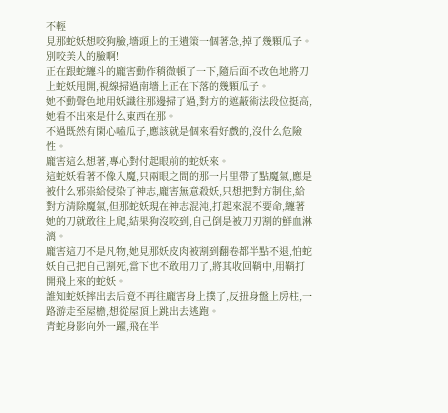不輕
見那蛇妖想咬狗臉,墻頭上的王遺策一個著急,掉了幾顆瓜子。
別咬美人的臉啊!
正在跟蛇纏斗的龐害動作稍微頓了一下,隨后面不改色地將刀上蛇妖甩開,視線掃過南墻上正在下落的幾顆瓜子。
她不動聲色地用妖識往那邊掃了過,對方的遮蔽術法段位挺高,她看不出來是什么東西在那。
不過既然有閑心嗑瓜子,應該就是個來看好戲的,沒什么危險性。
龐害這么想著,專心對付起眼前的蛇妖來。
這蛇妖看著不像入魔,只兩眼之間的那一片里帶了點魔氣,應是被什么邪祟給侵染了神志,龐害無意殺妖,只想把對方制住,給對方清除魔氣,但那蛇妖現在神志混沌,打起來混不要命,纏著她的刀就敢往上爬,結果狗沒咬到,自己倒是被刀刃割的鮮血淋漓。
龐害這刀不是凡物,她見那妖皮肉被割到翻卷都半點不退,怕蛇妖自己把自己割死,當下也不敢用刀了,將其收回鞘中,用鞘打開飛上來的蛇妖。
誰知蛇妖摔出去后竟不再往龐害身上撲了,反扭身盤上房柱,一路游走至屋檐,想從屋頂上跳出去逃跑。
青蛇身影向外一躍,飛在半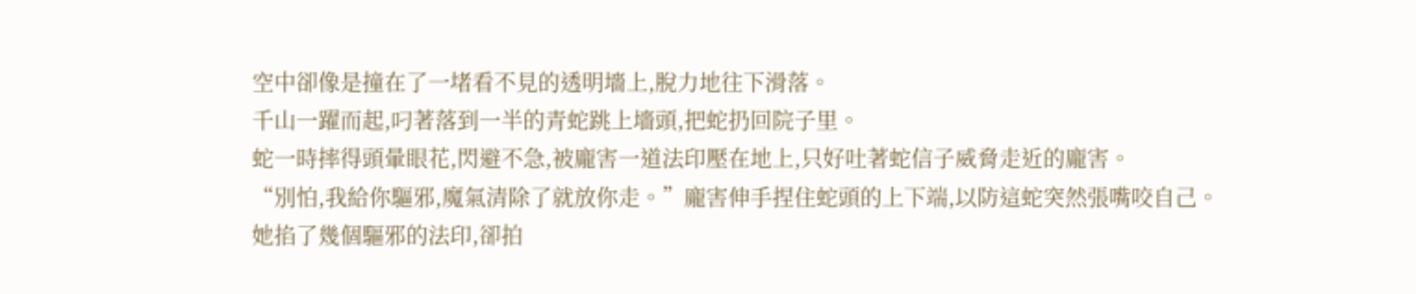空中卻像是撞在了一堵看不見的透明墻上,脫力地往下滑落。
千山一躍而起,叼著落到一半的青蛇跳上墻頭,把蛇扔回院子里。
蛇一時摔得頭暈眼花,閃避不急,被龐害一道法印壓在地上,只好吐著蛇信子威脅走近的龐害。
“別怕,我給你驅邪,魔氣清除了就放你走。”龐害伸手捏住蛇頭的上下端,以防這蛇突然張嘴咬自己。
她掐了幾個驅邪的法印,卻拍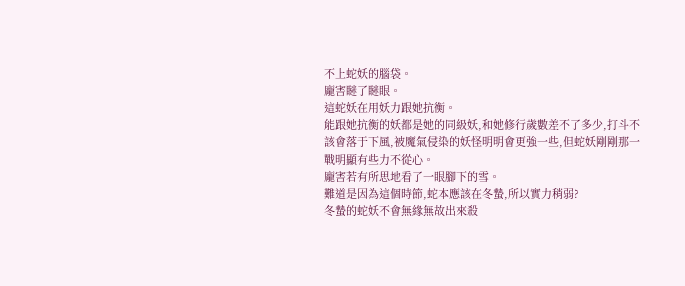不上蛇妖的腦袋。
龐害瞇了瞇眼。
這蛇妖在用妖力跟她抗衡。
能跟她抗衡的妖都是她的同級妖,和她修行歲數差不了多少,打斗不該會落于下風,被魔氣侵染的妖怪明明會更強一些,但蛇妖剛剛那一戰明顯有些力不從心。
龐害若有所思地看了一眼腳下的雪。
難道是因為這個時節,蛇本應該在冬蟄,所以實力稍弱?
冬蟄的蛇妖不會無緣無故出來殺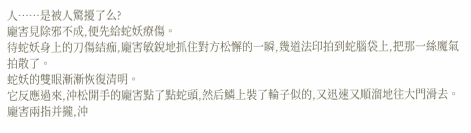人……是被人驚擾了么?
龐害見除邪不成,便先給蛇妖療傷。
待蛇妖身上的刀傷結痂,龐害敏銳地抓住對方松懈的一瞬,幾道法印拍到蛇腦袋上,把那一絲魔氣拍散了。
蛇妖的雙眼漸漸恢復清明。
它反應過來,沖松開手的龐害點了點蛇頭,然后鱗上裝了輪子似的,又迅速又順溜地往大門滑去。
龐害兩指并攏,沖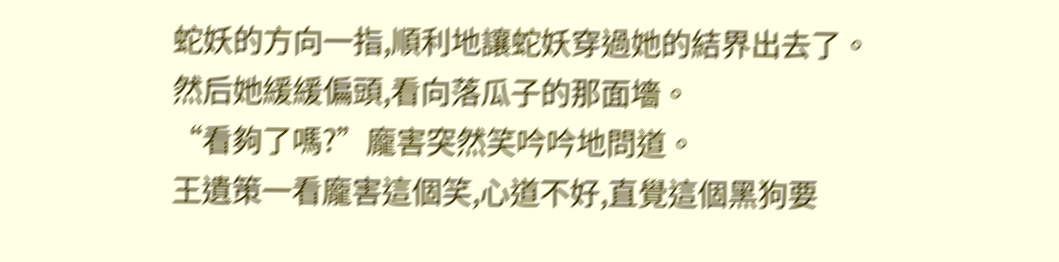蛇妖的方向一指,順利地讓蛇妖穿過她的結界出去了。
然后她緩緩偏頭,看向落瓜子的那面墻。
“看夠了嗎?”龐害突然笑吟吟地問道。
王遺策一看龐害這個笑,心道不好,直覺這個黑狗要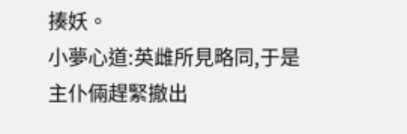揍妖。
小夢心道:英雌所見略同,于是主仆倆趕緊撤出